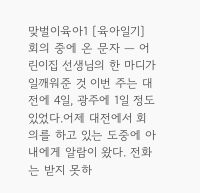맞벌이육아1 [육아일기] 회의 중에 온 문자 — 어린이집 선생님의 한 마디가 일깨워준 것 이번 주는 대전에 4일, 광주에 1일 정도 있었다.어제 대전에서 회의를 하고 있는 도중에 아내에게 알람이 왔다. 전화는 받지 못하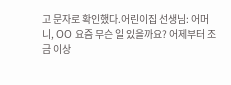고 문자로 확인했다.어린이집 선생님: 어머니, OO 요즘 무슨 일 있을까요? 어제부터 조금 이상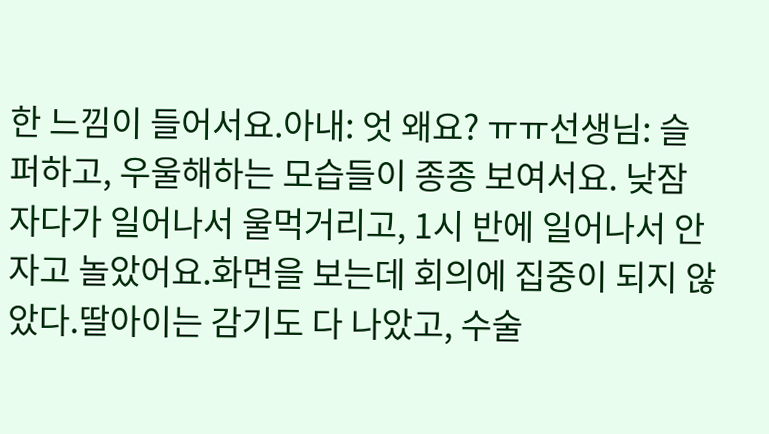한 느낌이 들어서요.아내: 엇 왜요? ㅠㅠ선생님: 슬퍼하고, 우울해하는 모습들이 종종 보여서요. 낮잠 자다가 일어나서 울먹거리고, 1시 반에 일어나서 안 자고 놀았어요.화면을 보는데 회의에 집중이 되지 않았다.딸아이는 감기도 다 나았고, 수술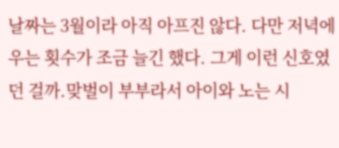날짜는 3월이라 아직 아프진 않다. 다만 저녁에 우는 횟수가 조금 늘긴 했다. 그게 이런 신호였던 걸까.맞벌이 부부라서 아이와 노는 시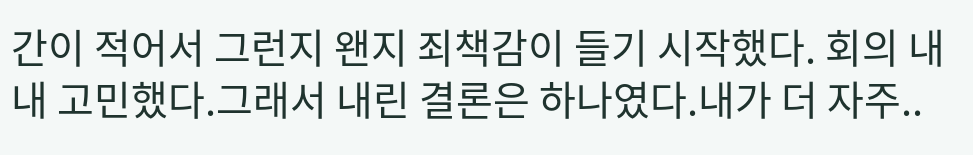간이 적어서 그런지 왠지 죄책감이 들기 시작했다. 회의 내내 고민했다.그래서 내린 결론은 하나였다.내가 더 자주..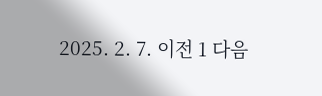2025. 2. 7. 이전 1 다음